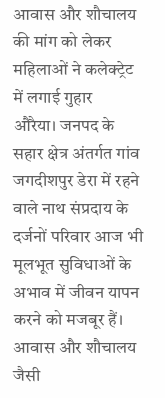आवास और शौचालय की मांग को लेकर महिलाओं ने कलेक्ट्रेट में लगाई गुहार
औरैया। जनपद के सहार क्षेत्र अंतर्गत गांव जगदीशपुर डेरा में रहने वाले नाथ संप्रदाय के दर्जनों परिवार आज भी मूलभूत सुविधाओं के अभाव में जीवन यापन करने को मजबूर हैं। आवास और शौचालय जैसी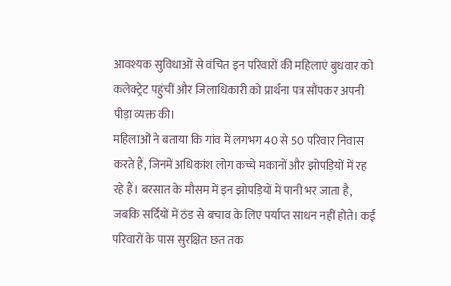आवश्यक सुविधाओं से वंचित इन परिवारों की महिलाएं बुधवार को कलेक्ट्रेट पहुंचीं और जिलाधिकारी को प्रार्थना पत्र सौंपकर अपनी पीड़ा व्यक्त की।
महिलाओं ने बताया कि गांव में लगभग 40 से 50 परिवार निवास करते हैं, जिनमें अधिकांश लोग कच्चे मकानों और झोपड़ियों में रह रहे हैं। बरसात के मौसम में इन झोपड़ियों में पानी भर जाता है, जबकि सर्दियों में ठंड से बचाव के लिए पर्याप्त साधन नहीं होते। कई परिवारों के पास सुरक्षित छत तक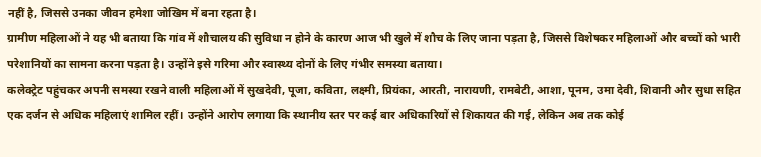नहीं है, जिससे उनका जीवन हमेशा जोखिम में बना रहता है।
ग्रामीण महिलाओं ने यह भी बताया कि गांव में शौचालय की सुविधा न होने के कारण आज भी खुले में शौच के लिए जाना पड़ता है, जिससे विशेषकर महिलाओं और बच्चों को भारी परेशानियों का सामना करना पड़ता है। उन्होंने इसे गरिमा और स्वास्थ्य दोनों के लिए गंभीर समस्या बताया।
कलेक्ट्रेट पहुंचकर अपनी समस्या रखने वाली महिलाओं में सुखदेवी, पूजा, कविता, लक्ष्मी, प्रियंका, आरती, नारायणी, रामबेटी, आशा, पूनम, उमा देवी, शिवानी और सुधा सहित एक दर्जन से अधिक महिलाएं शामिल रहीं। उन्होंने आरोप लगाया कि स्थानीय स्तर पर कई बार अधिकारियों से शिकायत की गई, लेकिन अब तक कोई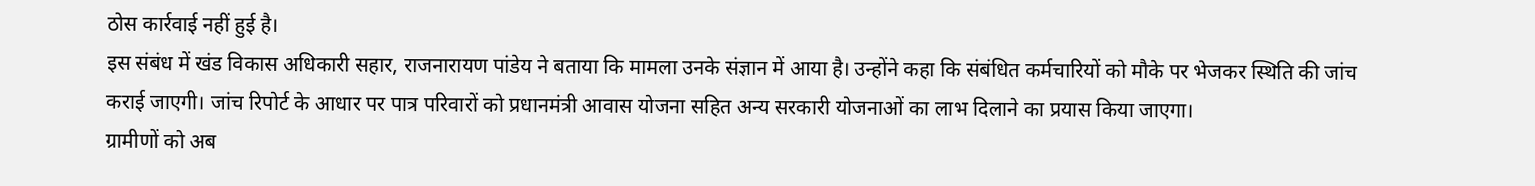ठोस कार्रवाई नहीं हुई है।
इस संबंध में खंड विकास अधिकारी सहार, राजनारायण पांडेय ने बताया कि मामला उनके संज्ञान में आया है। उन्होंने कहा कि संबंधित कर्मचारियों को मौके पर भेजकर स्थिति की जांच कराई जाएगी। जांच रिपोर्ट के आधार पर पात्र परिवारों को प्रधानमंत्री आवास योजना सहित अन्य सरकारी योजनाओं का लाभ दिलाने का प्रयास किया जाएगा।
ग्रामीणों को अब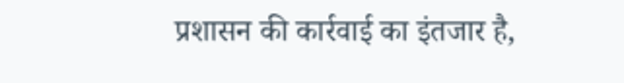प्रशासन की कार्रवाई का इंतजार है,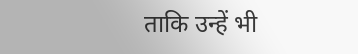ताकि उन्हें भी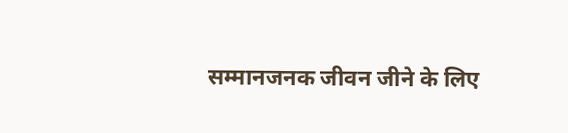सम्मानजनक जीवन जीने के लिए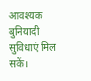आवश्यक बुनियादी सुविधाएं मिल सकें।